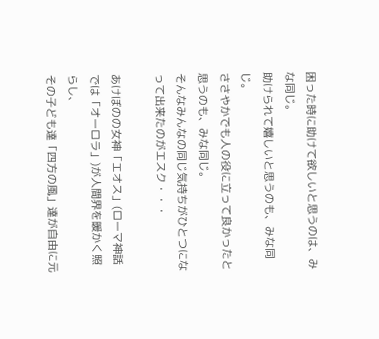困った時に助けて欲しいと思うのは、みな同じ。
助けられて嬉しいと思うのも、みな同じ。
ささやかでも人の役に立って良かったと思うのも、みな同じ。
そんなみんなの同じ気持ちがひとつになって出来たのがエスク・・・

あけぼのの女神「エオス」(ローマ神話では「オーロラ」)が人間界を暖かく照らし、
その子ども達「四方の風」達が自由に元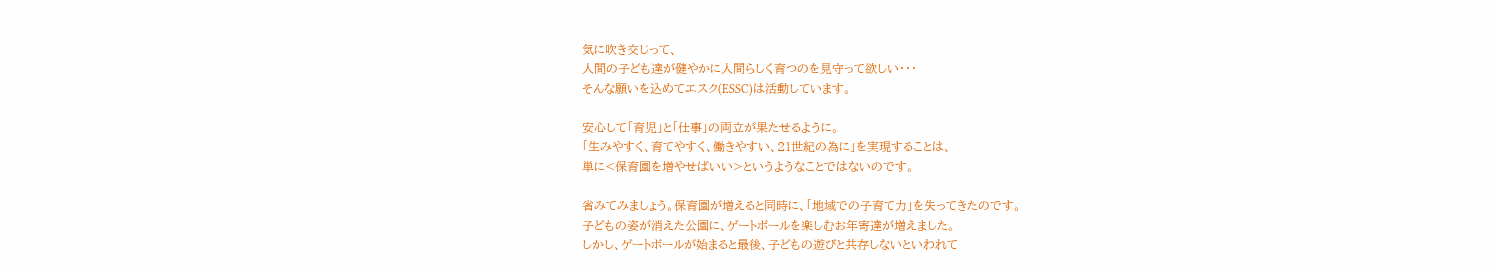気に吹き交じって、
人間の子ども達が健やかに人間らしく育つのを見守って欲しい・・・
そんな願いを込めてエスク(ESSC)は活動しています。

安心して「育児」と「仕事」の両立が果たせるように。
「生みやすく、育てやすく、働きやすい、21世紀の為に」を実現することは、
単に<保育園を増やせばいい>というようなことではないのです。

省みてみましょう。保育園が増えると同時に、「地域での子育て力」を失ってきたのです。
子どもの姿が消えた公園に、ゲートボールを楽しむお年寄達が増えました。
しかし、ゲートボールが始まると最後、子どもの遊びと共存しないといわれて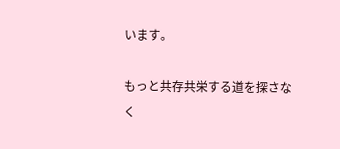います。

もっと共存共栄する道を探さなく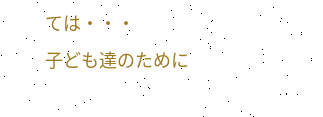ては・・・
子ども達のために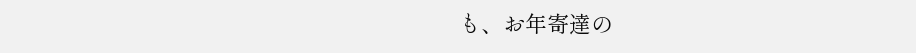も、お年寄達の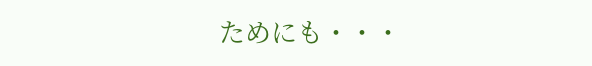ためにも・・・